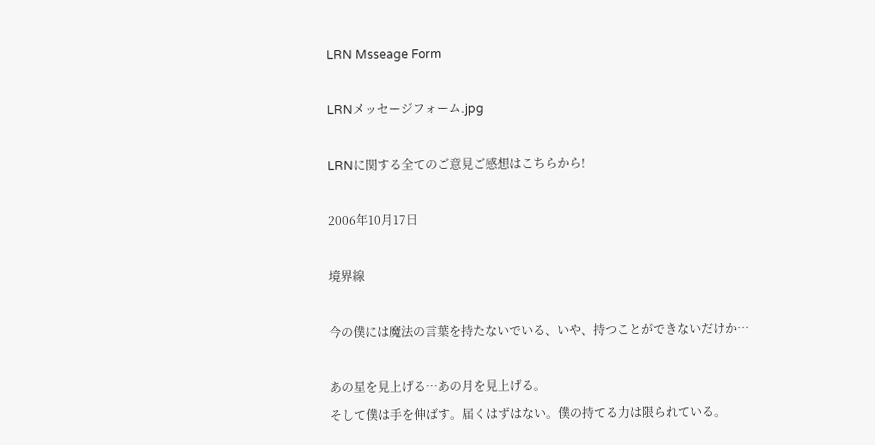LRN Msseage Form

LRNメッセージフォーム.jpg

LRNに関する全てのご意見ご感想はこちらから!

2006年10月17日

境界線

今の僕には魔法の言葉を持たないでいる、いや、持つことができないだけか…

あの星を見上げる…あの月を見上げる。
そして僕は手を伸ばす。届くはずはない。僕の持てる力は限られている。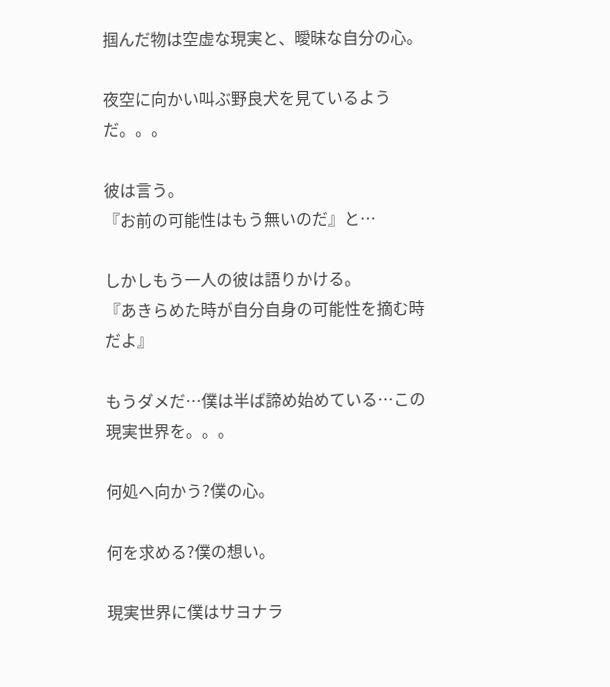掴んだ物は空虚な現実と、曖昧な自分の心。

夜空に向かい叫ぶ野良犬を見ているようだ。。。

彼は言う。
『お前の可能性はもう無いのだ』と…

しかしもう一人の彼は語りかける。
『あきらめた時が自分自身の可能性を摘む時だよ』

もうダメだ…僕は半ば諦め始めている…この現実世界を。。。

何処へ向かう?僕の心。

何を求める?僕の想い。

現実世界に僕はサヨナラ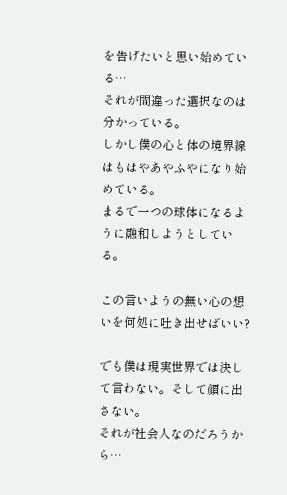を告げたいと思い始めている…
それが間違った選択なのは分かっている。
しかし僕の心と体の境界線はもはやあやふやになり始めている。
まるで一つの球体になるように融和しようとしている。

この言いようの無い心の想いを何処に吐き出せばいい?

でも僕は現実世界では決して言わない。そして顔に出さない。
それが社会人なのだろうから…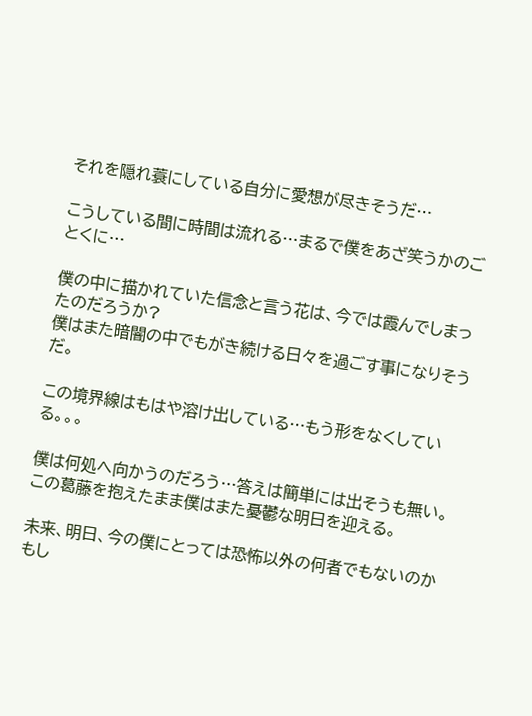それを隠れ蓑にしている自分に愛想が尽きそうだ…

こうしている間に時間は流れる…まるで僕をあざ笑うかのごとくに…

僕の中に描かれていた信念と言う花は、今では霞んでしまったのだろうか?
僕はまた暗闇の中でもがき続ける日々を過ごす事になりそうだ。

この境界線はもはや溶け出している…もう形をなくしている。。。

僕は何処へ向かうのだろう…答えは簡単には出そうも無い。
この葛藤を抱えたまま僕はまた憂鬱な明日を迎える。

未来、明日、今の僕にとっては恐怖以外の何者でもないのかもし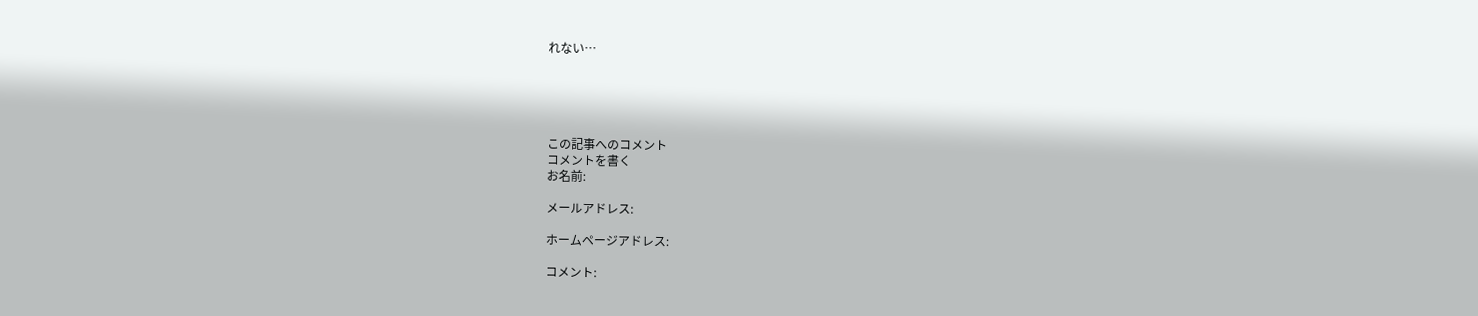れない…





この記事へのコメント
コメントを書く
お名前:

メールアドレス:

ホームページアドレス:

コメント: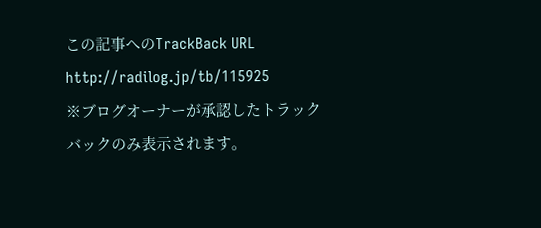この記事へのTrackBack URL
http://radilog.jp/tb/115925
※ブログオーナーが承認したトラックバックのみ表示されます。